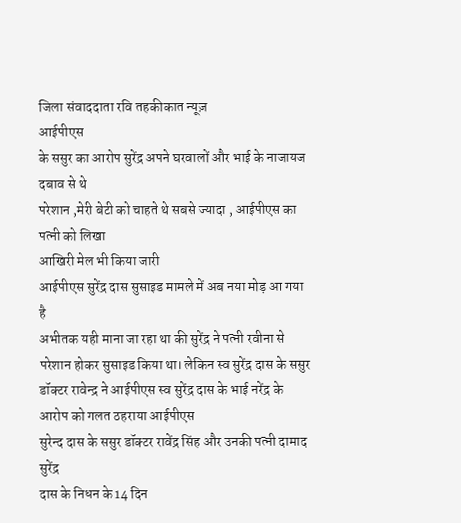जिला संवाददाता रवि तहकीकात न्यूज़
आईपीएस
के ससुर का आरोप सुरेंद्र अपने घरवालों और भाई के नाजायज दबाव से थे
परेशान ,मेरी बेटी को चाहते थे सबसे ज्यादा , आईपीएस का पत्नी को लिखा
आखिरी मेल भी किया जारी
आईपीएस सुरेंद्र दास सुसाइड मामले में अब नया मोड़ आ गया है
अभीतक यही माना जा रहा था की सुरेंद्र ने पत्नी रवीना से परेशान होकर सुसाइड किया था। लेकिन स्व सुरेंद्र दास के ससुर डॉक्टर रावेन्द्र ने आईपीएस स्व सुरेंद्र दास के भाई नरेंद्र के आरोप को गलत ठहराया आईपीएस
सुरेन्द दास के ससुर डॉक्टर रावेंद्र सिंह और उनकी पत्नी दामाद सुरेंद्र
दास के निधन के 14 दिन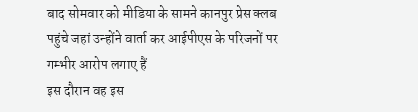बाद सोमवार को मीडिया के सामने कानपुर प्रेस क्लब
पहुंचे जहां उन्होंने वार्ता कर आईपीएस के परिजनों पर गम्भीर आरोप लगाए हैं
इस दौरान वह इस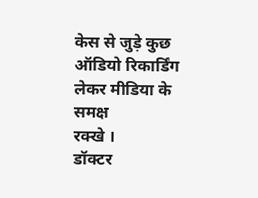केस से जुड़े कुछ ऑडियो रिकार्डिंग लेकर मीडिया के समक्ष
रक्खे ।
डॉक्टर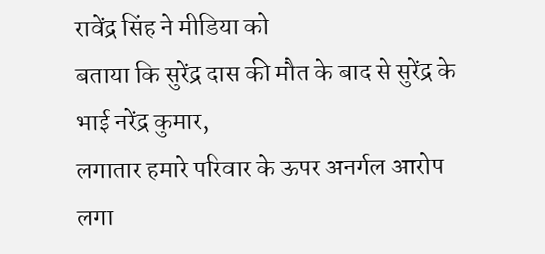रावेंद्र सिंह ने मीडिया को
बताया कि सुरेंद्र दास की मौत के बाद से सुरेंद्र के भाई नरेंद्र कुमार,
लगातार हमारे परिवार के ऊपर अनर्गल आरोप लगा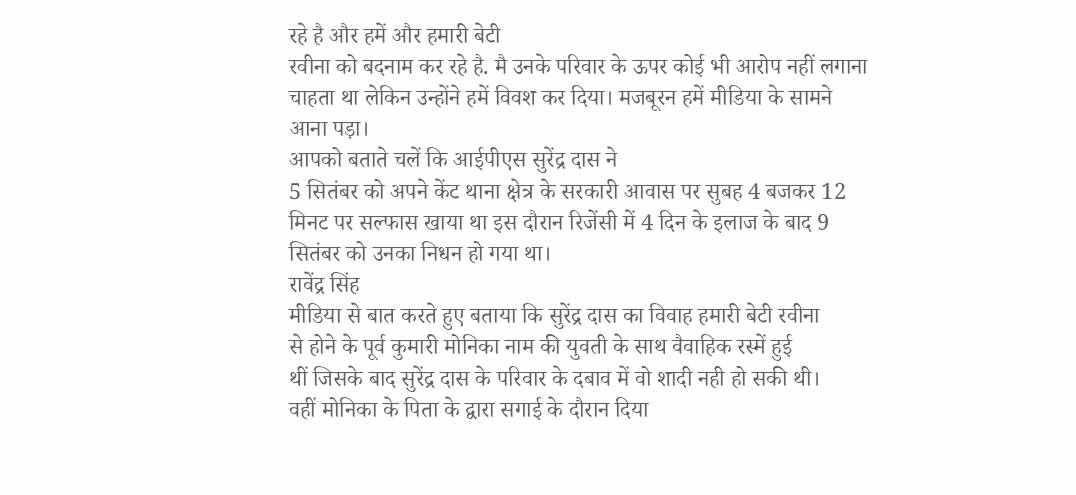रहे है और हमें और हमारी बेटी
रवीना को बदनाम कर रहे है. मै उनके परिवार के ऊपर कोई भी आरोप नहीं लगाना
चाहता था लेकिन उन्होंने हमें विवश कर दिया। मजबूरन हमें मीडिया के सामने
आना पड़ा।
आपको बताते चलें कि आईपीएस सुरेंद्र दास ने
5 सितंबर को अपने केंट थाना क्षेत्र के सरकारी आवास पर सुबह 4 बजकर 12
मिनट पर सल्फास खाया था इस दौरान रिजेंसी में 4 दिन के इलाज के बाद 9
सितंबर को उनका निधन हो गया था।
रावेंद्र सिंह
मीडिया से बात करते हुए बताया कि सुरेंद्र दास का विवाह हमारी बेटी रवीना
से होने के पूर्व कुमारी मोनिका नाम की युवती के साथ वैवाहिक रस्में हुई
थीं जिसके बाद सुरेंद्र दास के परिवार के दबाव में वो शादी नही हो सकी थी।
वहीं मोनिका के पिता के द्वारा सगाई के दौरान दिया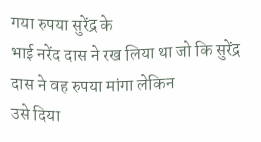गया रुपया सुरेंद्र के
भाई नरेंद दास ने रख लिया था जो कि सुरेंद्र दास ने वह रुपया मांगा लेकिन
उसे दिया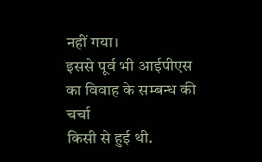नहीं गया।
इससे पूर्व भी आईपीएस का विवाह के सम्बन्ध की चर्चा
किसी से हुई थी.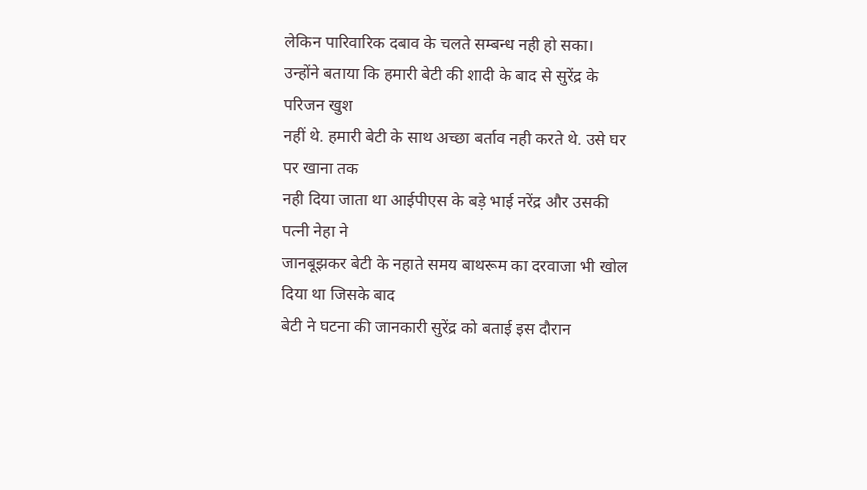लेकिन पारिवारिक दबाव के चलते सम्बन्ध नही हो सका।
उन्होंने बताया कि हमारी बेटी की शादी के बाद से सुरेंद्र के परिजन खुश
नहीं थे. हमारी बेटी के साथ अच्छा बर्ताव नही करते थे. उसे घर पर खाना तक
नही दिया जाता था आईपीएस के बड़े भाई नरेंद्र और उसकी पत्नी नेहा ने
जानबूझकर बेटी के नहाते समय बाथरूम का दरवाजा भी खोल दिया था जिसके बाद
बेटी ने घटना की जानकारी सुरेंद्र को बताई इस दौरान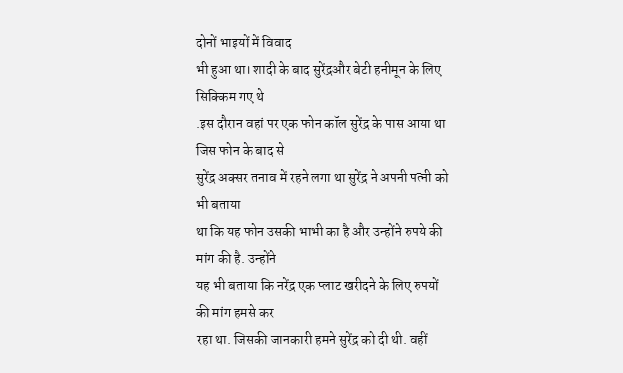दोनों भाइयों में विवाद
भी हुआ था। शादी के बाद सुरेंद्रऔर बेटी हनीमून के लिए सिक्किम गए थे
.इस दौरान वहां पर एक फोन कॉल सुरेंद्र के पास आया था जिस फोन के बाद से
सुरेंद्र अक्सर तनाव में रहने लगा था सुरेंद्र ने अपनी पत्नी को भी बताया
था कि यह फोन उसकी भाभी का है और उन्होंने रुपये की मांग की है. उन्होंने
यह भी बताया कि नरेंद्र एक प्लाट खरीदने के लिए रुपयों की मांग हमसे कर
रहा था. जिसकी जानकारी हमने सुरेंद्र को दी थी. वहीं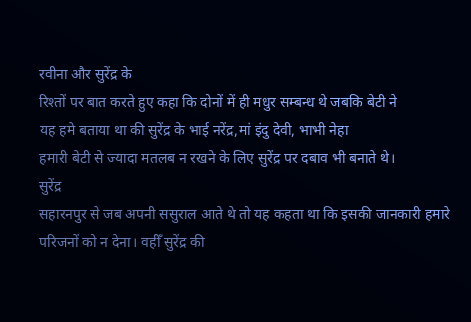रवीना और सुरेंद्र के
रिश्तों पर बात करते हुए कहा कि दोनों में ही मधुर सम्बन्ध थे जबकि बेटी ने
यह हमे बताया था की सुरेंद्र के भाई नरेंद्र,मां इंदु देवी, भाभी नेहा
हमारी बेटी से ज्यादा मतलब न रखने के लिए सुरेंद्र पर दबाव भी बनाते थे।
सुरेंद्र
सहारनपुर से जब अपनी ससुराल आते थे तो यह कहता था कि इसकी जानकारी हमारे
परिजनों को न देना। वहीँ सुरेंद्र की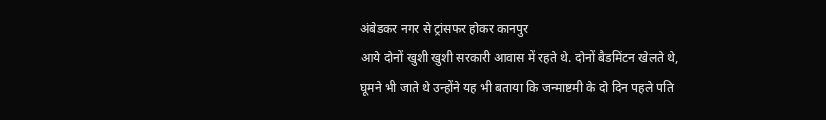अंबेडकर नगर से ट्रांसफर होकर कानपुर
आये दोनों खुशी खुशी सरकारी आवास में रहते थे. दोनों बैडमिंटन खेलते थे,
घूमने भी जाते थे उन्होंने यह भी बताया कि जन्माष्टमी के दो दिन पहले पति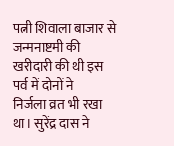पत्नी शिवाला बाजार से जन्मनाष्टमी की खरीदारी की थी इस पर्व में दोनों ने
निर्जला व्रत भी रखा था। सुरेंद्र दास ने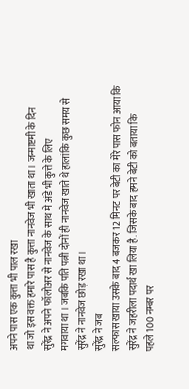अपने पास एक कुत्ता भी पाल रखा
था जो इस वक्त हमारे पास है कुत्ता नानवेज भी खाता था। जन्माष्टमी के दिन
सुरेंद्र ने अपने फॉलोअर से नानवेज के साथ मे अंडे भी कुत्ते के लिए
मगवाया था । जबकि पति पत्नी दोनों ही नानवेज खाते थे हालांकि कुछ समय से
सुरेंद्र ने नानवेज छोड़ रखा था।
सुरेंद्र ने जब
सल्फास खाया उसके बाद 4 बजकर 12 मिनट पर बेटी का मेरे पास फोन आया कि
सुरेंद्र ने जहरीला पदार्थ खा लिया है. जिसके बाद हमने बेटी को बताया कि
पहले 100 नम्बर पर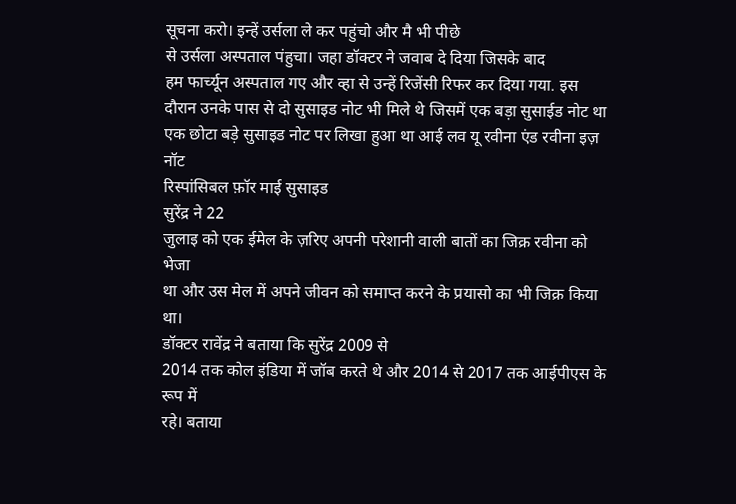सूचना करो। इन्हें उर्सला ले कर पहुंचो और मै भी पीछे
से उर्सला अस्पताल पंहुचा। जहा डॉक्टर ने जवाब दे दिया जिसके बाद
हम फार्च्यून अस्पताल गए और व्हा से उन्हें रिजेंसी रिफर कर दिया गया. इस
दौरान उनके पास से दो सुसाइड नोट भी मिले थे जिसमें एक बड़ा सुसाईड नोट था
एक छोटा बड़े सुसाइड नोट पर लिखा हुआ था आई लव यू रवीना एंड रवीना इज़ नॉट
रिस्पांसिबल फ़ॉर माई सुसाइड
सुरेंद्र ने 22
जुलाइ को एक ईमेल के ज़रिए अपनी परेशानी वाली बातों का जिक्र रवीना को भेजा
था और उस मेल में अपने जीवन को समाप्त करने के प्रयासो का भी जिक्र किया
था।
डॉक्टर रावेंद्र ने बताया कि सुरेंद्र 2009 से
2014 तक कोल इंडिया में जॉब करते थे और 2014 से 2017 तक आईपीएस के रूप में
रहे। बताया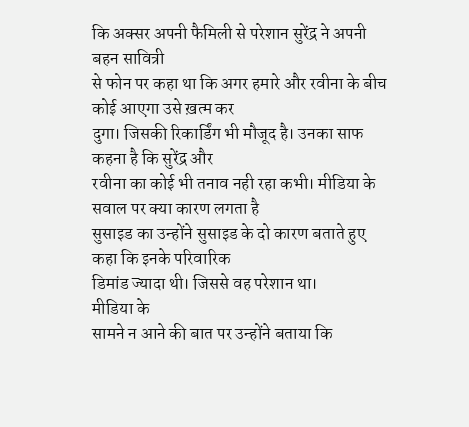कि अक्सर अपनी फैमिली से परेशान सुरेंद्र ने अपनी बहन सावित्री
से फोन पर कहा था कि अगर हमारे और रवीना के बीच कोई आएगा उसे ख़त्म कर
दुगा। जिसकी रिकार्डिंग भी मौजूद है। उनका साफ कहना है कि सुरेंद्र और
रवीना का कोई भी तनाव नही रहा कभी। मीडिया के सवाल पर क्या कारण लगता है
सुसाइड का उन्होंने सुसाइड के दो कारण बताते हुए कहा कि इनके परिवारिक
डिमांड ज्यादा थी। जिससे वह परेशान था।
मीडिया के
सामने न आने की बात पर उन्होंने बताया कि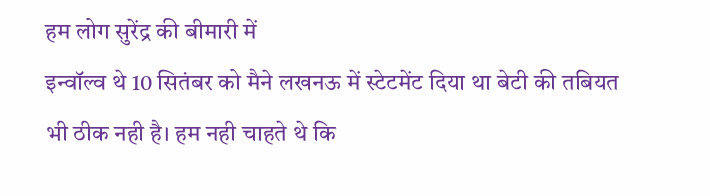हम लोग सुरेंद्र की बीमारी में
इन्वॉल्व थे 10 सितंबर को मैने लखनऊ में स्टेटमेंट दिया था बेटी की तबियत
भी ठीक नही है। हम नही चाहते थे कि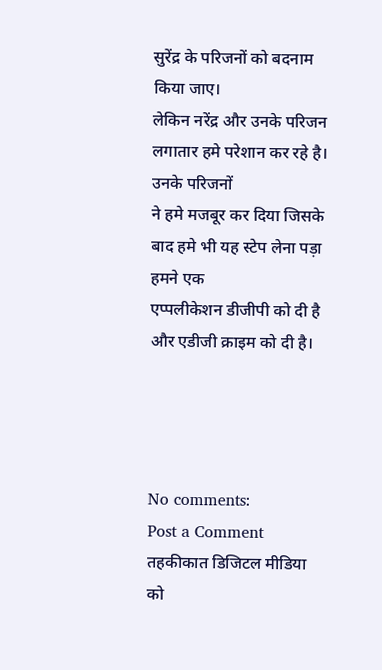सुरेंद्र के परिजनों को बदनाम किया जाए।
लेकिन नरेंद्र और उनके परिजन लगातार हमे परेशान कर रहे है। उनके परिजनों
ने हमे मजबूर कर दिया जिसके बाद हमे भी यह स्टेप लेना पड़ा हमने एक
एप्पलीकेशन डीजीपी को दी है और एडीजी क्राइम को दी है।




No comments:
Post a Comment
तहकीकात डिजिटल मीडिया को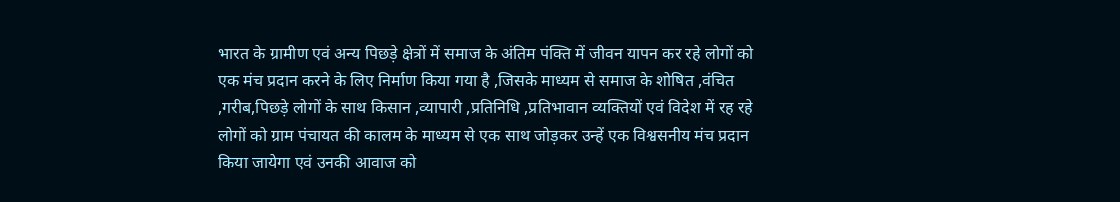भारत के ग्रामीण एवं अन्य पिछड़े क्षेत्रों में समाज के अंतिम पंक्ति में जीवन यापन कर रहे लोगों को एक मंच प्रदान करने के लिए निर्माण किया गया है ,जिसके माध्यम से समाज के शोषित ,वंचित ,गरीब,पिछड़े लोगों के साथ किसान ,व्यापारी ,प्रतिनिधि ,प्रतिभावान व्यक्तियों एवं विदेश में रह रहे लोगों को ग्राम पंचायत की कालम के माध्यम से एक साथ जोड़कर उन्हें एक विश्वसनीय मंच प्रदान किया जायेगा एवं उनकी आवाज को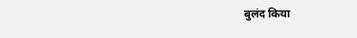बुलंद किया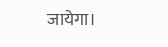जायेगा।